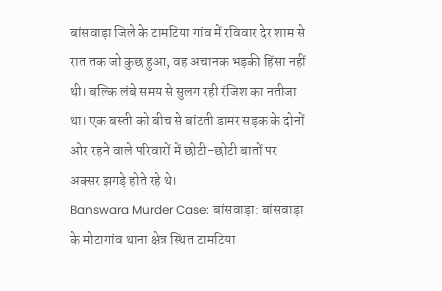बांसवाड़ा जिले के टामटिया गांव में रविवार देर शाम से रात तक जो कुछ हुआ, वह अचानक भड़की हिंसा नहीं थी। बल्कि लंबे समय से सुलग रही रंजिश का नतीजा था। एक बस्ती को बीच से बांटती डामर सड़क के दोनों ओर रहने वाले परिवारों में छोटी-छोटी बातों पर अक्सर झगड़े होते रहे थे।
Banswara Murder Case: बांसवाड़ा: बांसवाड़ा के मोटागांव थाना क्षेत्र स्थित टामटिया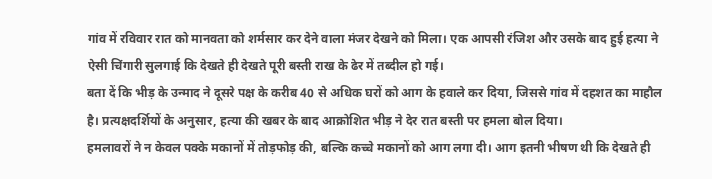गांव में रविवार रात को मानवता को शर्मसार कर देने वाला मंजर देखने को मिला। एक आपसी रंजिश और उसके बाद हुई हत्या ने ऐसी चिंगारी सुलगाई कि देखते ही देखते पूरी बस्ती राख के ढेर में तब्दील हो गई।
बता दें कि भीड़ के उन्माद ने दूसरे पक्ष के करीब 40 से अधिक घरों को आग के हवाले कर दिया, जिससे गांव में दहशत का माहौल है। प्रत्यक्षदर्शियों के अनुसार, हत्या की खबर के बाद आक्रोशित भीड़ ने देर रात बस्ती पर हमला बोल दिया।
हमलावरों ने न केवल पक्के मकानों में तोड़फोड़ की, बल्कि कच्चे मकानों को आग लगा दी। आग इतनी भीषण थी कि देखते ही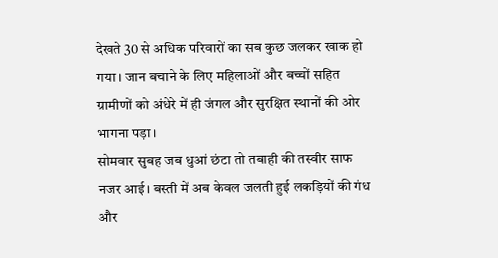देखते 30 से अधिक परिवारों का सब कुछ जलकर खाक हो गया। जान बचाने के लिए महिलाओं और बच्चों सहित ग्रामीणों को अंधेरे में ही जंगल और सुरक्षित स्थानों की ओर भागना पड़ा।
सोमवार सुबह जब धुआं छंटा तो तबाही की तस्वीर साफ नजर आई। बस्ती में अब केवल जलती हुई लकड़ियों की गंध और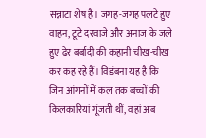सन्नाटा शेष है। जगह-जगह पलटे हुए वाहन, टूटे दरवाजे और अनाज के जले हुए ढेर बर्बादी की कहानी चीख-चीख कर कह रहे हैं। विडंबना यह है कि जिन आंगनों में कल तक बच्चों की किलकारियां गूंजती थीं, वहां अब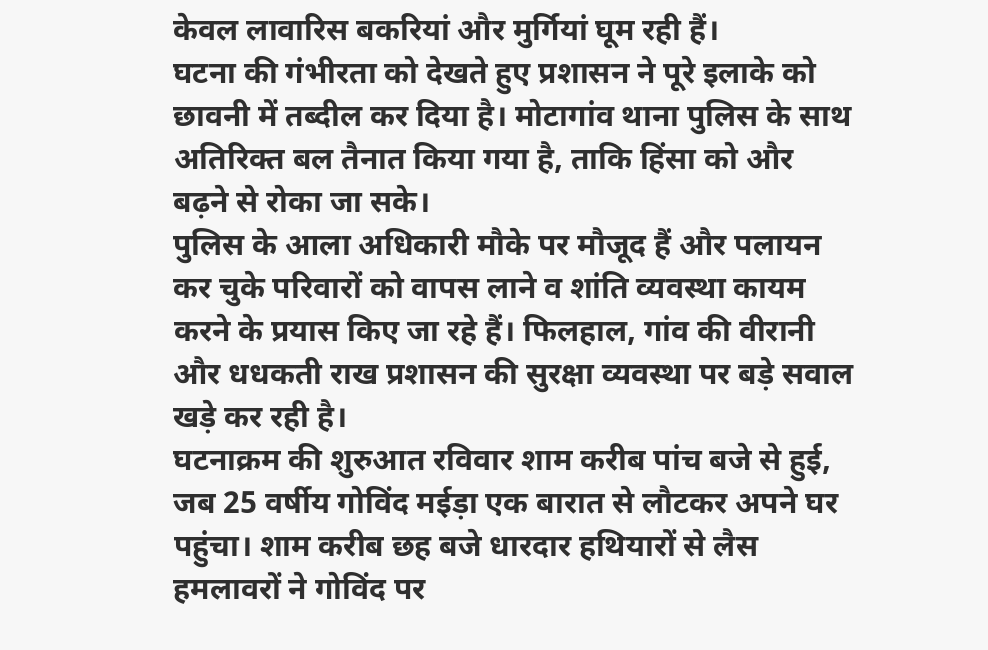केवल लावारिस बकरियां और मुर्गियां घूम रही हैं।
घटना की गंभीरता को देखते हुए प्रशासन ने पूरे इलाके को छावनी में तब्दील कर दिया है। मोटागांव थाना पुलिस के साथ अतिरिक्त बल तैनात किया गया है, ताकि हिंसा को और बढ़ने से रोका जा सके।
पुलिस के आला अधिकारी मौके पर मौजूद हैं और पलायन कर चुके परिवारों को वापस लाने व शांति व्यवस्था कायम करने के प्रयास किए जा रहे हैं। फिलहाल, गांव की वीरानी और धधकती राख प्रशासन की सुरक्षा व्यवस्था पर बड़े सवाल खड़े कर रही है।
घटनाक्रम की शुरुआत रविवार शाम करीब पांच बजे से हुई, जब 25 वर्षीय गोविंद मईड़ा एक बारात से लौटकर अपने घर पहुंचा। शाम करीब छह बजे धारदार हथियारों से लैस हमलावरों ने गोविंद पर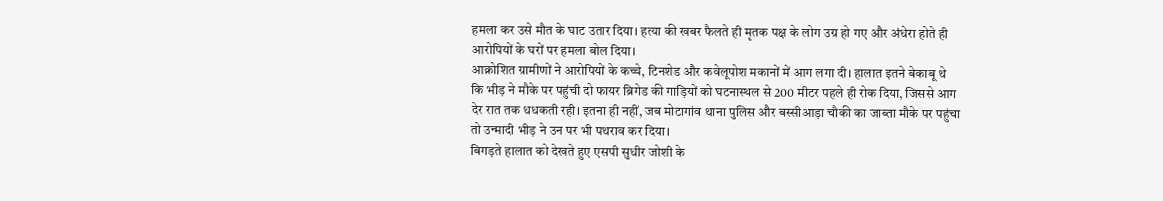हमला कर उसे मौत के घाट उतार दिया। हत्या की खबर फैलते ही मृतक पक्ष के लोग उग्र हो गए और अंधेरा होते ही आरोपियों के घरों पर हमला बोल दिया।
आक्रोशित ग्रामीणों ने आरोपियों के कच्चे, टिनशेड और कवेलूपोश मकानों में आग लगा दी। हालात इतने बेकाबू थे कि भीड़ ने मौके पर पहुंची दो फायर ब्रिगेड की गाड़ियों को घटनास्थल से 200 मीटर पहले ही रोक दिया, जिससे आग देर रात तक धधकती रही। इतना ही नहीं, जब मोटागांव थाना पुलिस और बस्सीआड़ा चौकी का जाब्ता मौके पर पहुंचा तो उन्मादी भीड़ ने उन पर भी पथराव कर दिया।
बिगड़ते हालात को देखते हुए एसपी सुधीर जोशी के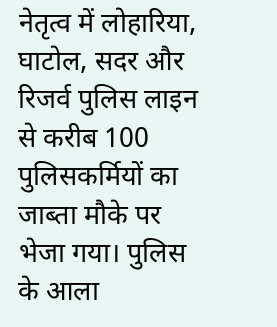नेतृत्व में लोहारिया, घाटोल, सदर और रिजर्व पुलिस लाइन से करीब 100 पुलिसकर्मियों का जाब्ता मौके पर भेजा गया। पुलिस के आला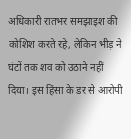अधिकारी रातभर समझाइश की कोशिश करते रहे, लेकिन भीड़ ने घंटों तक शव को उठाने नहीं दिया। इस हिंसा के डर से आरोपी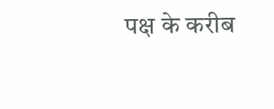पक्ष के करीब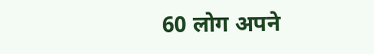60 लोग अपने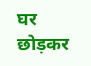घर छोड़कर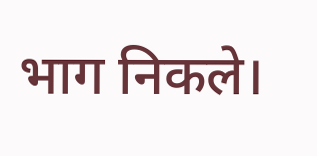भाग निकले।